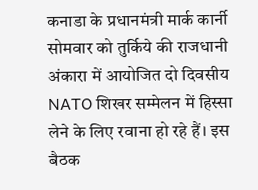कनाडा के प्रधानमंत्री मार्क कार्नी सोमवार को तुर्किये की राजधानी अंकारा में आयोजित दो दिवसीय NATO शिखर सम्मेलन में हिस्सा लेने के लिए रवाना हो रहे हैं। इस बैठक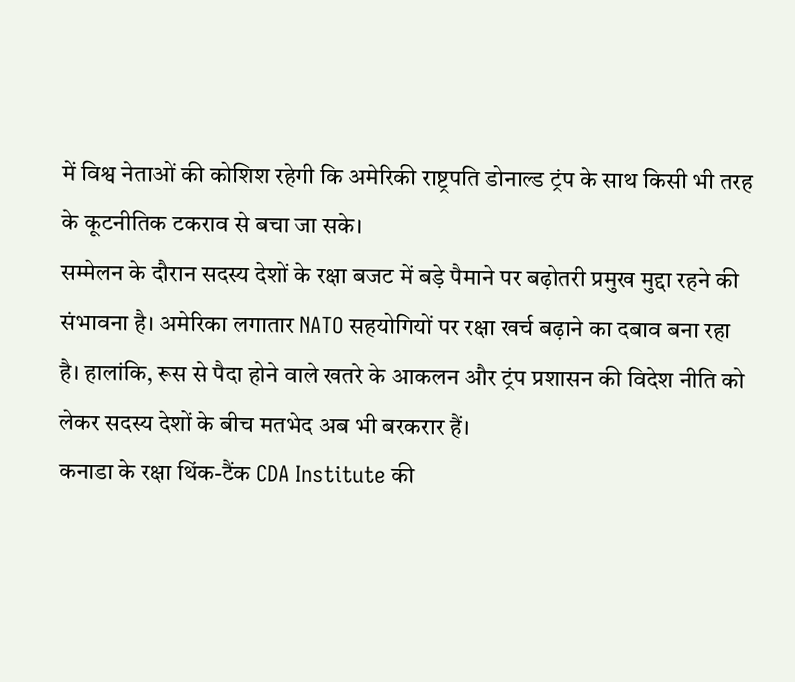में विश्व नेताओं की कोशिश रहेगी कि अमेरिकी राष्ट्रपति डोनाल्ड ट्रंप के साथ किसी भी तरह के कूटनीतिक टकराव से बचा जा सके।
सम्मेलन के दौरान सदस्य देशों के रक्षा बजट में बड़े पैमाने पर बढ़ोतरी प्रमुख मुद्दा रहने की संभावना है। अमेरिका लगातार NATO सहयोगियों पर रक्षा खर्च बढ़ाने का दबाव बना रहा है। हालांकि, रूस से पैदा होने वाले खतरे के आकलन और ट्रंप प्रशासन की विदेश नीति को लेकर सदस्य देशों के बीच मतभेद अब भी बरकरार हैं।
कनाडा के रक्षा थिंक-टैंक CDA Institute की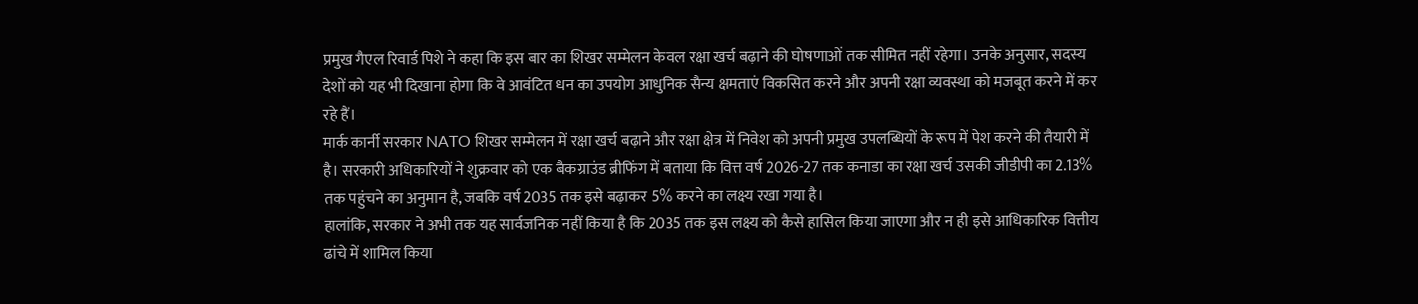प्रमुख गैएल रिवार्ड पिशे ने कहा कि इस बार का शिखर सम्मेलन केवल रक्षा खर्च बढ़ाने की घोषणाओं तक सीमित नहीं रहेगा। उनके अनुसार, सदस्य देशों को यह भी दिखाना होगा कि वे आवंटित धन का उपयोग आधुनिक सैन्य क्षमताएं विकसित करने और अपनी रक्षा व्यवस्था को मजबूत करने में कर रहे हैं।
मार्क कार्नी सरकार NATO शिखर सम्मेलन में रक्षा खर्च बढ़ाने और रक्षा क्षेत्र में निवेश को अपनी प्रमुख उपलब्धियों के रूप में पेश करने की तैयारी में है। सरकारी अधिकारियों ने शुक्रवार को एक बैकग्राउंड ब्रीफिंग में बताया कि वित्त वर्ष 2026-27 तक कनाडा का रक्षा खर्च उसकी जीडीपी का 2.13% तक पहुंचने का अनुमान है, जबकि वर्ष 2035 तक इसे बढ़ाकर 5% करने का लक्ष्य रखा गया है।
हालांकि, सरकार ने अभी तक यह सार्वजनिक नहीं किया है कि 2035 तक इस लक्ष्य को कैसे हासिल किया जाएगा और न ही इसे आधिकारिक वित्तीय ढांचे में शामिल किया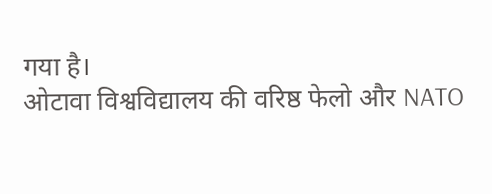गया है।
ओटावा विश्वविद्यालय की वरिष्ठ फेलो और NATO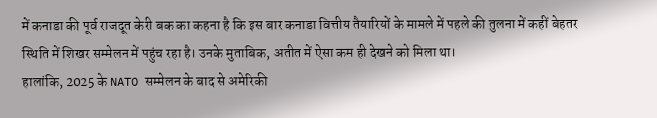में कनाडा की पूर्व राजदूत केरी बक का कहना है कि इस बार कनाडा वित्तीय तैयारियों के मामले में पहले की तुलना में कहीं बेहतर स्थिति में शिखर सम्मेलन में पहुंच रहा है। उनके मुताबिक, अतीत में ऐसा कम ही देखने को मिला था।
हालांकि, 2025 के NATO सम्मेलन के बाद से अमेरिकी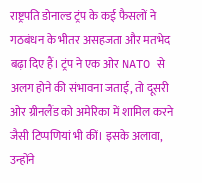राष्ट्रपति डोनाल्ड ट्रंप के कई फैसलों ने गठबंधन के भीतर असहजता और मतभेद बढ़ा दिए हैं। ट्रंप ने एक ओर NATO से अलग होने की संभावना जताई, तो दूसरी ओर ग्रीनलैंड को अमेरिका में शामिल करने जैसी टिप्पणियां भी कीं। इसके अलावा, उन्होंने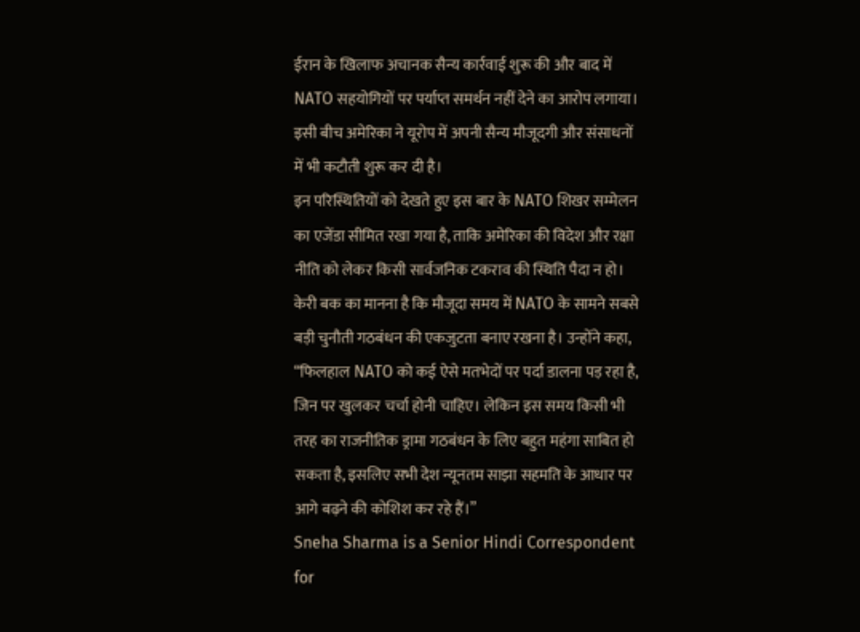ईरान के खिलाफ अचानक सैन्य कार्रवाई शुरू की और बाद में NATO सहयोगियों पर पर्याप्त समर्थन नहीं देने का आरोप लगाया। इसी बीच अमेरिका ने यूरोप में अपनी सैन्य मौजूदगी और संसाधनों में भी कटौती शुरू कर दी है।
इन परिस्थितियों को देखते हुए इस बार के NATO शिखर सम्मेलन का एजेंडा सीमित रखा गया है, ताकि अमेरिका की विदेश और रक्षा नीति को लेकर किसी सार्वजनिक टकराव की स्थिति पैदा न हो।
केरी बक का मानना है कि मौजूदा समय में NATO के सामने सबसे बड़ी चुनौती गठबंधन की एकजुटता बनाए रखना है। उन्होंने कहा, “फिलहाल NATO को कई ऐसे मतभेदों पर पर्दा डालना पड़ रहा है, जिन पर खुलकर चर्चा होनी चाहिए। लेकिन इस समय किसी भी तरह का राजनीतिक ड्रामा गठबंधन के लिए बहुत महंगा साबित हो सकता है, इसलिए सभी देश न्यूनतम साझा सहमति के आधार पर आगे बढ़ने की कोशिश कर रहे हैं।”
Sneha Sharma is a Senior Hindi Correspondent for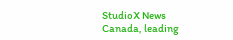StudioX News Canada, leading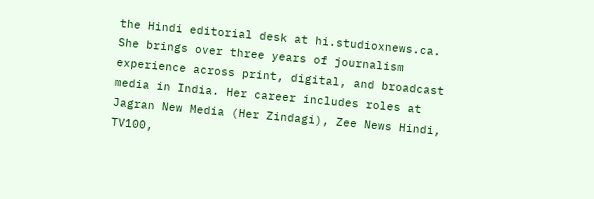the Hindi editorial desk at hi.studioxnews.ca. She brings over three years of journalism experience across print, digital, and broadcast media in India. Her career includes roles at Jagran New Media (Her Zindagi), Zee News Hindi, TV100,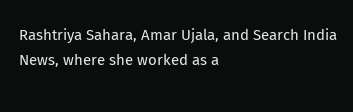Rashtriya Sahara, Amar Ujala, and Search India News, where she worked as a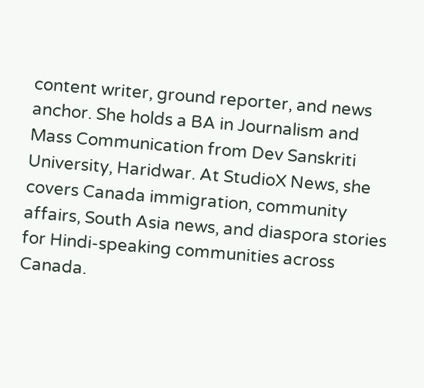content writer, ground reporter, and news anchor. She holds a BA in Journalism and Mass Communication from Dev Sanskriti University, Haridwar. At StudioX News, she covers Canada immigration, community affairs, South Asia news, and diaspora stories for Hindi-speaking communities across Canada.